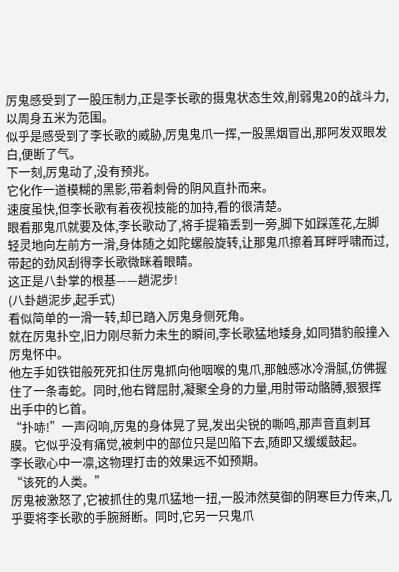厉鬼感受到了一股压制力,正是李长歌的摄鬼状态生效,削弱鬼20的战斗力,以周身五米为范围。
似乎是感受到了李长歌的威胁,厉鬼鬼爪一挥,一股黑烟冒出,那阿发双眼发白,便断了气。
下一刻,厉鬼动了,没有预兆。
它化作一道模糊的黑影,带着刺骨的阴风直扑而来。
速度虽快,但李长歌有着夜视技能的加持,看的很清楚。
眼看那鬼爪就要及体,李长歌动了,将手提箱丢到一旁,脚下如踩莲花,左脚轻灵地向左前方一滑,身体随之如陀螺般旋转,让那鬼爪擦着耳畔呼啸而过,带起的劲风刮得李长歌微眯着眼睛。
这正是八卦掌的根基——趟泥步!
(八卦趟泥步,起手式)
看似简单的一滑一转,却已踏入厉鬼身侧死角。
就在厉鬼扑空,旧力刚尽新力未生的瞬间,李长歌猛地矮身,如同猎豹般撞入厉鬼怀中。
他左手如铁钳般死死扣住厉鬼抓向他咽喉的鬼爪,那触感冰冷滑腻,仿佛握住了一条毒蛇。同时,他右臂屈肘,凝聚全身的力量,用肘带动骼膊,狠狠挥出手中的匕首。
“扑哧!”一声闷响,厉鬼的身体晃了晃,发出尖锐的嘶鸣,那声音直刺耳膜。它似乎没有痛觉,被刺中的部位只是凹陷下去,随即又缓缓鼓起。
李长歌心中一凛,这物理打击的效果远不如预期。
“该死的人类。”
厉鬼被激怒了,它被抓住的鬼爪猛地一扭,一股沛然莫御的阴寒巨力传来,几乎要将李长歌的手腕掰断。同时,它另一只鬼爪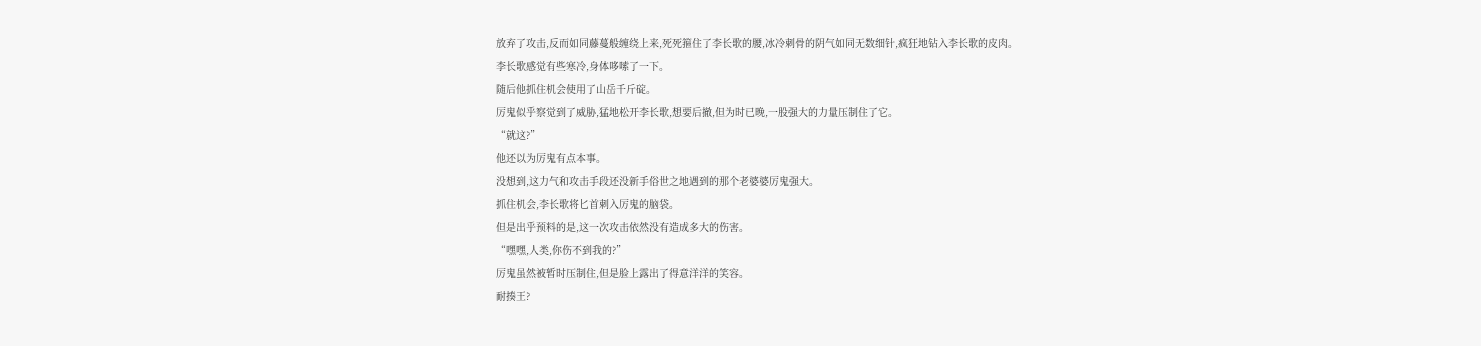放弃了攻击,反而如同藤蔓般缠绕上来,死死箍住了李长歌的腰,冰冷刺骨的阴气如同无数细针,疯狂地钻入李长歌的皮肉。
李长歌感觉有些寒冷,身体哆嗦了一下。
随后他抓住机会使用了山岳千斤碇。
厉鬼似乎察觉到了威胁,猛地松开李长歌,想要后撤,但为时已晚,一股强大的力量压制住了它。
“就这?”
他还以为厉鬼有点本事。
没想到,这力气和攻击手段还没新手俗世之地遇到的那个老婆婆厉鬼强大。
抓住机会,李长歌将匕首刺入厉鬼的脑袋。
但是出乎预料的是,这一次攻击依然没有造成多大的伤害。
“嘿嘿,人类,你伤不到我的?”
厉鬼虽然被暂时压制住,但是脸上露出了得意洋洋的笑容。
耐揍王?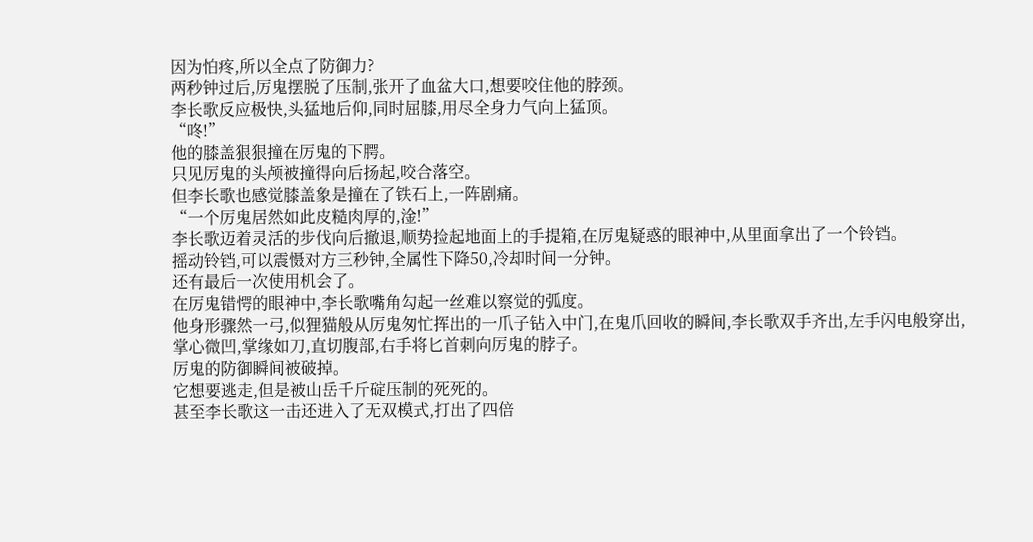因为怕疼,所以全点了防御力?
两秒钟过后,厉鬼摆脱了压制,张开了血盆大口,想要咬住他的脖颈。
李长歌反应极快,头猛地后仰,同时屈膝,用尽全身力气向上猛顶。
“咚!”
他的膝盖狠狠撞在厉鬼的下腭。
只见厉鬼的头颅被撞得向后扬起,咬合落空。
但李长歌也感觉膝盖象是撞在了铁石上,一阵剧痛。
“一个厉鬼居然如此皮糙肉厚的,淦!”
李长歌迈着灵活的步伐向后撤退,顺势捡起地面上的手提箱,在厉鬼疑惑的眼神中,从里面拿出了一个铃铛。
摇动铃铛,可以震慑对方三秒钟,全属性下降50,冷却时间一分钟。
还有最后一次使用机会了。
在厉鬼错愕的眼神中,李长歌嘴角勾起一丝难以察觉的弧度。
他身形骤然一弓,似狸猫般从厉鬼匆忙挥出的一爪子钻入中门,在鬼爪回收的瞬间,李长歌双手齐出,左手闪电般穿出,掌心微凹,掌缘如刀,直切腹部,右手将匕首刺向厉鬼的脖子。
厉鬼的防御瞬间被破掉。
它想要逃走,但是被山岳千斤碇压制的死死的。
甚至李长歌这一击还进入了无双模式,打出了四倍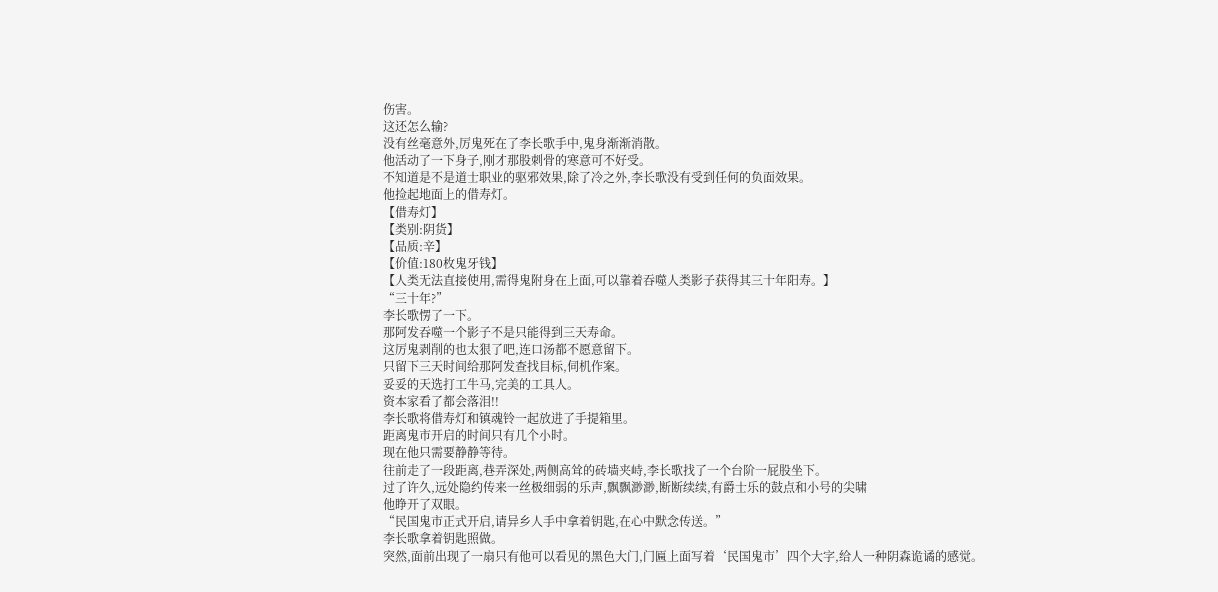伤害。
这还怎么输?
没有丝毫意外,厉鬼死在了李长歌手中,鬼身渐渐消散。
他活动了一下身子,刚才那股刺骨的寒意可不好受。
不知道是不是道士职业的驱邪效果,除了冷之外,李长歌没有受到任何的负面效果。
他捡起地面上的借寿灯。
【借寿灯】
【类别:阴货】
【品质:辛】
【价值:180枚鬼牙钱】
【人类无法直接使用,需得鬼附身在上面,可以靠着吞噬人类影子获得其三十年阳寿。】
“三十年?”
李长歌愣了一下。
那阿发吞噬一个影子不是只能得到三天寿命。
这厉鬼剥削的也太狠了吧,连口汤都不愿意留下。
只留下三天时间给那阿发查找目标,伺机作案。
妥妥的天选打工牛马,完美的工具人。
资本家看了都会落泪!!
李长歌将借寿灯和镇魂铃一起放进了手提箱里。
距离鬼市开启的时间只有几个小时。
现在他只需要静静等待。
往前走了一段距离,巷弄深处,两侧高耸的砖墙夹峙,李长歌找了一个台阶一屁股坐下。
过了许久,远处隐约传来一丝极细弱的乐声,飘飘渺渺,断断续续,有爵士乐的鼓点和小号的尖啸
他睁开了双眼。
“民国鬼市正式开启,请异乡人手中拿着钥匙,在心中默念传送。”
李长歌拿着钥匙照做。
突然,面前出现了一扇只有他可以看见的黑色大门,门匾上面写着‘民国鬼市’四个大字,给人一种阴森诡谲的感觉。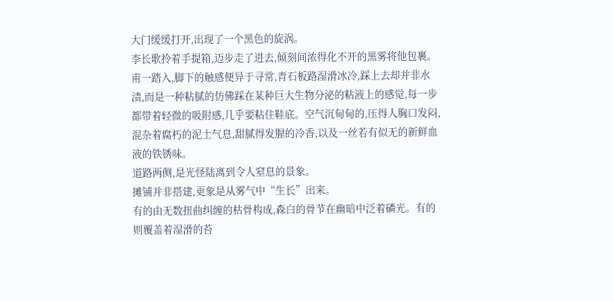大门缓缓打开,出现了一个黑色的旋涡。
李长歌拎着手提箱,迈步走了进去,倾刻间浓得化不开的黑雾将他包裹。
甫一踏入,脚下的触感便异于寻常,青石板路湿滑冰冷,踩上去却并非水渍,而是一种粘腻的仿佛踩在某种巨大生物分泌的粘液上的感觉,每一步都带着轻微的吸附感,几乎要粘住鞋底。空气沉甸甸的,压得人胸口发闷,混杂着腐朽的泥土气息,甜腻得发腥的冷香,以及一丝若有似无的新鲜血液的铁锈味。
道路两侧,是光怪陆离到令人窒息的景象。
摊铺并非搭建,更象是从雾气中“生长”出来。
有的由无数扭曲纠缠的枯骨构成,森白的骨节在幽暗中泛着磷光。有的则覆盖着湿滑的苔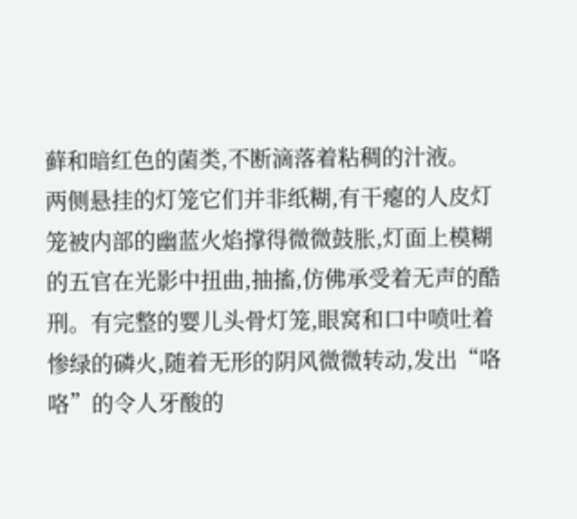藓和暗红色的菌类,不断滴落着粘稠的汁液。
两侧悬挂的灯笼它们并非纸糊,有干瘪的人皮灯笼被内部的幽蓝火焰撑得微微鼓胀,灯面上模糊的五官在光影中扭曲,抽搐,仿佛承受着无声的酷刑。有完整的婴儿头骨灯笼,眼窝和口中喷吐着惨绿的磷火,随着无形的阴风微微转动,发出“咯咯”的令人牙酸的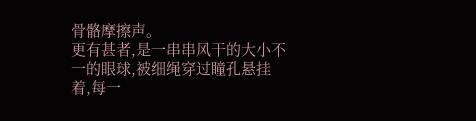骨骼摩擦声。
更有甚者,是一串串风干的大小不一的眼球,被细绳穿过瞳孔悬挂着,每一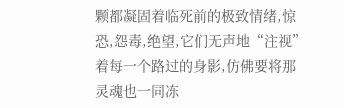颗都凝固着临死前的极致情绪,惊恐,怨毒,绝望,它们无声地“注视”着每一个路过的身影,仿佛要将那灵魂也一同冻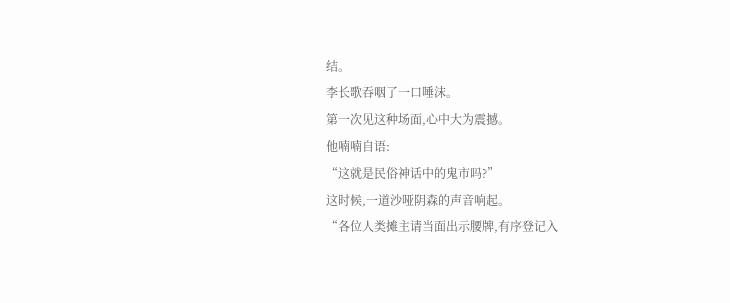结。
李长歌吞咽了一口唾沫。
第一次见这种场面,心中大为震撼。
他喃喃自语:
“这就是民俗神话中的鬼市吗?”
这时候,一道沙哑阴森的声音响起。
“各位人类摊主请当面出示腰牌,有序登记入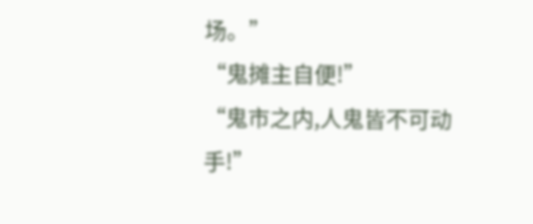场。”
“鬼摊主自便!”
“鬼市之内,人鬼皆不可动手!”